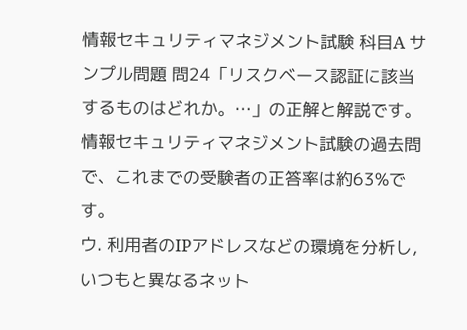情報セキュリティマネジメント試験 科目A サンプル問題 問24「リスクベース認証に該当するものはどれか。…」の正解と解説です。情報セキュリティマネジメント試験の過去問で、これまでの受験者の正答率は約63%です。
ウ. 利用者のIPアドレスなどの環境を分析し,いつもと異なるネット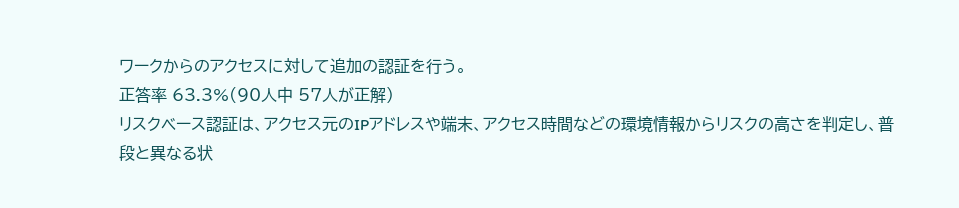ワークからのアクセスに対して追加の認証を行う。
正答率 63.3%(90人中 57人が正解)
リスクベース認証は、アクセス元のIPアドレスや端末、アクセス時間などの環境情報からリスクの高さを判定し、普段と異なる状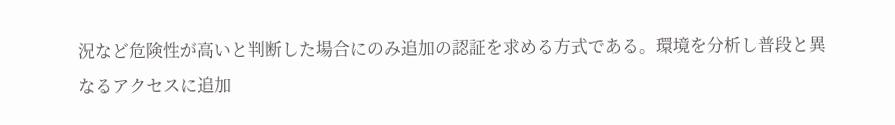況など危険性が高いと判断した場合にのみ追加の認証を求める方式である。環境を分析し普段と異なるアクセスに追加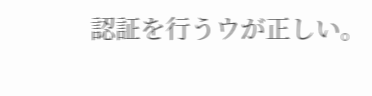認証を行うウが正しい。